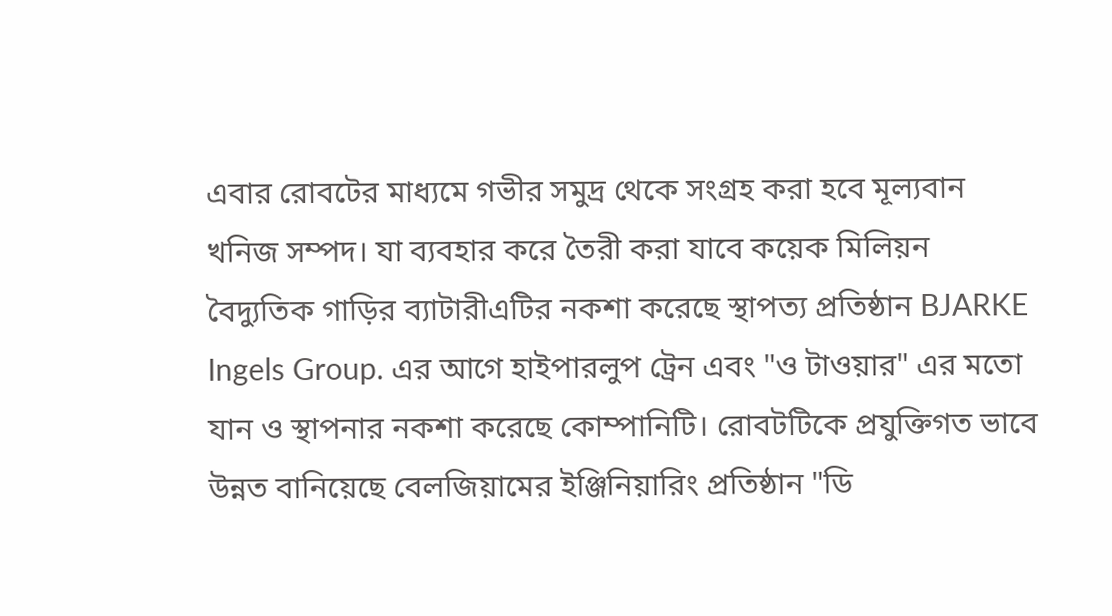এবার রোবটের মাধ্যমে গভীর সমুদ্র থেকে সংগ্রহ করা হবে মূল্যবান খনিজ সম্পদ। যা ব্যবহার করে তৈরী করা যাবে কয়েক মিলিয়ন বৈদ্যুতিক গাড়ির ব্যাটারীএটির নকশা করেছে স্থাপত্য প্রতিষ্ঠান BJARKE Ingels Group. এর আগে হাইপারলুপ ট্রেন এবং "ও টাওয়ার" এর মতো যান ও স্থাপনার নকশা করেছে কোম্পানিটি। রোবটটিকে প্রযুক্তিগত ভাবে উন্নত বানিয়েছে বেলজিয়ামের ইঞ্জিনিয়ারিং প্রতিষ্ঠান "ডি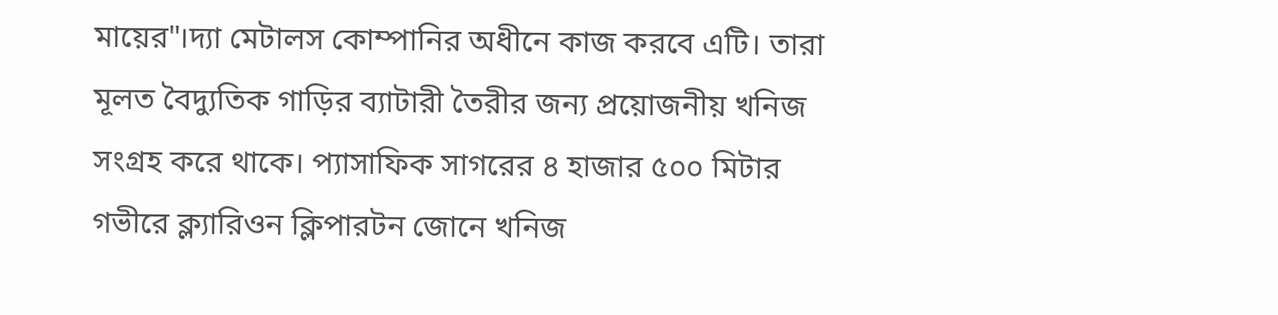মায়ের"।দ্যা মেটালস কোম্পানির অধীনে কাজ করবে এটি। তারা মূলত বৈদ্যুতিক গাড়ির ব্যাটারী তৈরীর জন্য প্রয়োজনীয় খনিজ সংগ্রহ করে থাকে। প্যাসাফিক সাগরের ৪ হাজার ৫০০ মিটার গভীরে ক্ল্যারিওন ক্লিপারটন জোনে খনিজ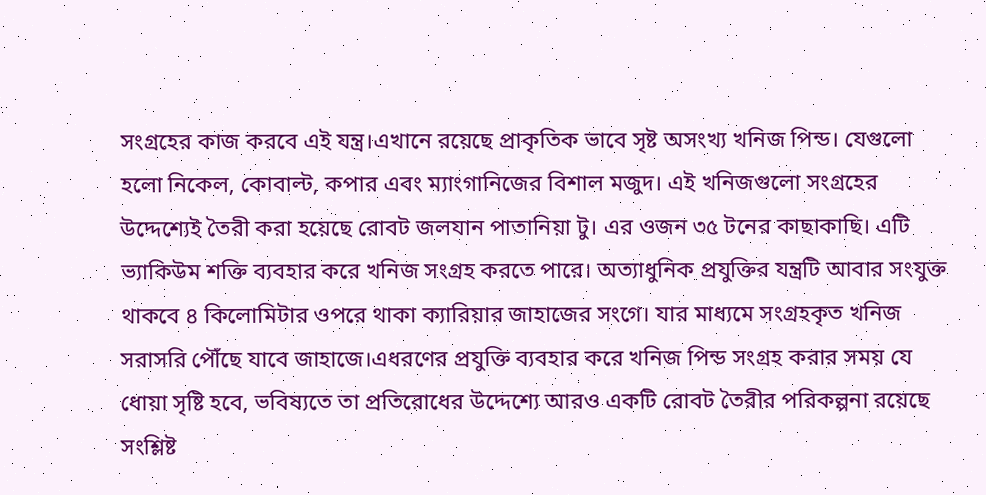সংগ্রহের কাজ করবে এই যন্ত্র।এখানে রয়েছে প্রাকৃতিক ভাবে সৃষ্ট অসংখ্য খনিজ পিন্ড। যেগুলো হলো নিকেল, কোবাল্ট, কপার এবং ম্যাংগানিজের বিশাল মজুদ। এই খনিজগুলো সংগ্রহের উদ্দেশ্যেই তৈরী করা হয়েছে রোবট জলযান পাতানিয়া টু। এর ওজন ৩৫ টনের কাছাকাছি। এটি ভ্যাকিউম শক্তি ব্যবহার করে খনিজ সংগ্রহ করতে পারে। অত্যাধুনিক প্রযুক্তির যন্ত্রটি আবার সংযুক্ত থাকবে ৪ কিলোমিটার ওপরে থাকা ক্যারিয়ার জাহাজের সংগে। যার মাধ্যমে সংগ্রহকৃত খনিজ সরাসরি পৌঁছে যাবে জাহাজে।এধরণের প্রযুক্তি ব্যবহার করে খনিজ পিন্ড সংগ্রহ করার সময় যে ধোয়া সৃষ্টি হবে, ভবিষ্যতে তা প্রতিরোধের উদ্দেশ্যে আরও একটি রোবট তৈরীর পরিকল্পনা রয়েছে সংশ্লিষ্ট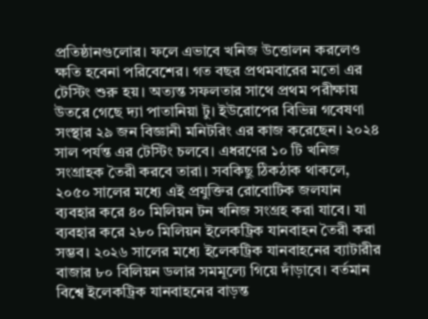প্রতিষ্ঠানগুলোর। ফলে এভাবে খনিজ উত্তোলন করলেও ক্ষতি হবেনা পরিবেশের। গত বছর প্রথমবারের মতো এর টেস্টিং শুরু হয়। অত্যন্ত সফলতার সাথে প্রথম পরীক্ষায় উতরে গেছে দ্যা পাতানিয়া টু। ইউরোপের বিভিন্ন গবেষণা সংস্থার ২৯ জন বিজ্ঞানী মনিটরিং এর কাজ করেছেন। ২০২৪ সাল পর্যন্ত এর টেস্টিং চলবে। এধরণের ১০ টি খনিজ সংগ্রাহক তৈরী করবে তারা। সবকিছু ঠিকঠাক থাকলে, ২০৫০ সালের মধ্যে এই প্রযুক্তির রোবোটিক জলযান ব্যবহার করে ৪০ মিলিয়ন টন খনিজ সংগ্রহ করা যাবে। যা ব্যবহার করে ২৮০ মিলিয়ন ইলেকট্রিক যানবাহন তৈরী করা সম্ভব। ২০২৬ সালের মধ্যে ইলেকট্রিক যানবাহনের ব্যাটারীর বাজার ৮০ বিলিয়ন ডলার সমমূল্যে গিয়ে দাঁড়াবে। বর্তমান বিশ্বে ইলেকট্রিক যানবাহনের বাড়ন্ত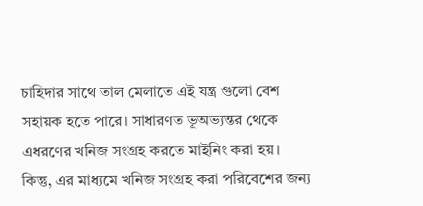চাহিদার সাথে তাল মেলাতে এই যন্ত্র গুলো বেশ সহায়ক হতে পারে। সাধারণত ভূঅভ্যন্তর থেকে এধরণের খনিজ সংগ্রহ করতে মাইনিং করা হয়। কিন্তু, এর মাধ্যমে খনিজ সংগ্রহ করা পরিবেশের জন্য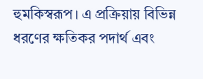হুমকিস্বরূপ। এ প্রক্রিয়ায় বিভিন্ন ধরণের ক্ষতিকর পদার্থ এবং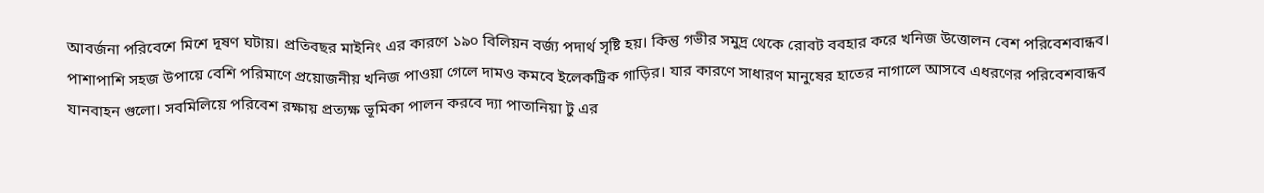আবর্জনা পরিবেশে মিশে দূষণ ঘটায়। প্রতিবছর মাইনিং এর কারণে ১৯০ বিলিয়ন বর্জ্য পদার্থ সৃষ্টি হয়। কিন্তু গভীর সমুদ্র থেকে রোবট ববহার করে খনিজ উত্তোলন বেশ পরিবেশবান্ধব। পাশাপাশি সহজ উপায়ে বেশি পরিমাণে প্রয়োজনীয় খনিজ পাওয়া গেলে দামও কমবে ইলেকট্রিক গাড়ির। যার কারণে সাধারণ মানুষের হাতের নাগালে আসবে এধরণের পরিবেশবান্ধব যানবাহন গুলো। সবমিলিয়ে পরিবেশ রক্ষায় প্রত্যক্ষ ভূমিকা পালন করবে দ্যা পাতানিয়া টু এর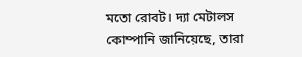মতো রোবট। দ্যা মেটালস কোম্পানি জানিয়েছে, তারা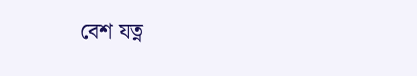বেশ যত্ন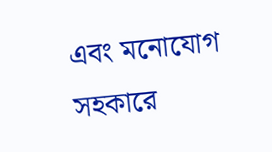এবং মনোযোগ সহকারে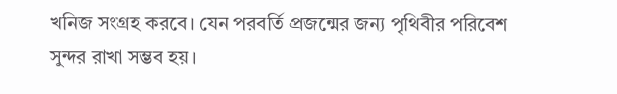খনিজ সংগ্রহ করবে। যেন পরবর্তি প্রজন্মের জন্য পৃথিবীর পরিবেশ সুন্দর রাখা সম্ভব হয়।